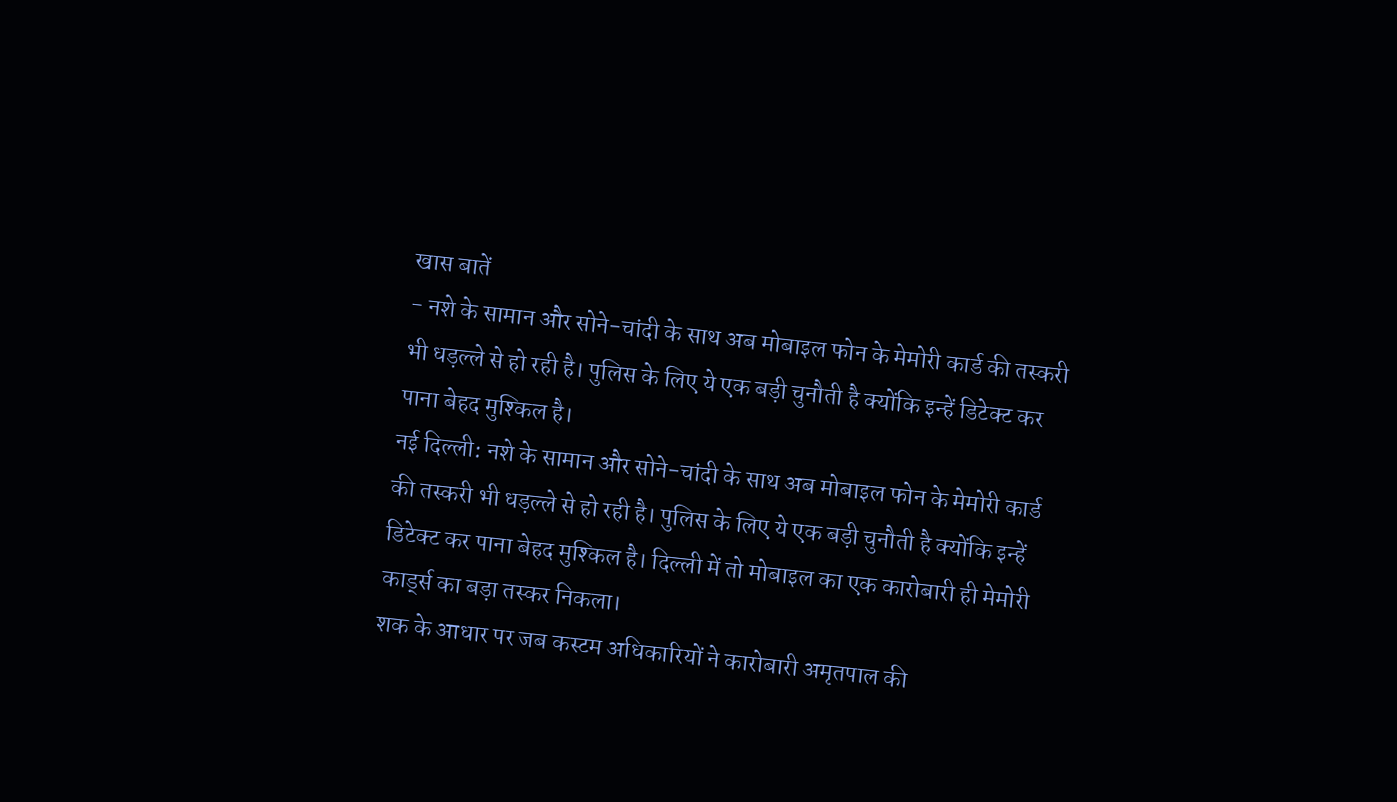खास बातें
- नशे के सामान और सोने−चांदी के साथ अब मोबाइल फोन के मेमोरी कार्ड की तस्करी भी धड़ल्ले से हो रही है। पुलिस के लिए ये एक बड़ी चुनौती है क्योंकि इन्हें डिटेक्ट कर पाना बेहद मुश्किल है।
नई दिल्ली: नशे के सामान और सोने−चांदी के साथ अब मोबाइल फोन के मेमोरी कार्ड की तस्करी भी धड़ल्ले से हो रही है। पुलिस के लिए ये एक बड़ी चुनौती है क्योंकि इन्हें डिटेक्ट कर पाना बेहद मुश्किल है। दिल्ली में तो मोबाइल का एक कारोबारी ही मेमोरी कार्ड्स का बड़ा तस्कर निकला।
शक के आधार पर जब कस्टम अधिकारियों ने कारोबारी अमृतपाल की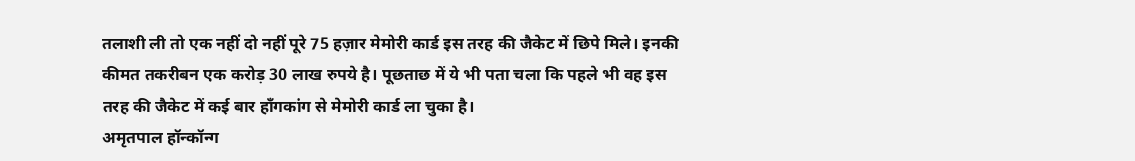तलाशी ली तो एक नहीं दो नहीं पूरे 75 हज़ार मेमोरी कार्ड इस तरह की जैकेट में छिपे मिले। इनकी कीमत तकरीबन एक करोड़ 30 लाख रुपये है। पूछताछ में ये भी पता चला कि पहले भी वह इस तरह की जैकेट में कई बार हॉंगकांग से मेमोरी कार्ड ला चुका है।
अमृतपाल हॉन्कॉन्ग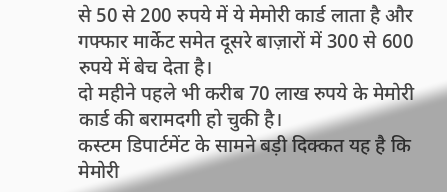से 50 से 200 रुपये में ये मेमोरी कार्ड लाता है और गफ्फार मार्केट समेत दूसरे बाज़ारों में 300 से 600 रुपये में बेच देता है।
दो महीने पहले भी करीब 70 लाख रुपये के मेमोरी कार्ड की बरामदगी हो चुकी है।
कस्टम डिपार्टमेंट के सामने बड़ी दिक्कत यह है कि मेमोरी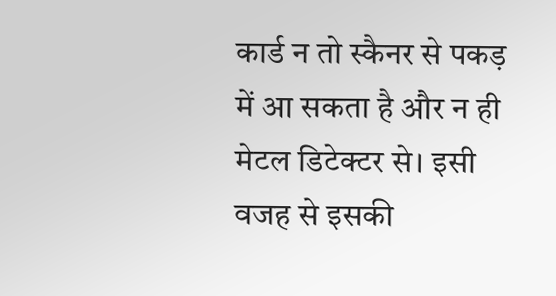कार्ड न तो स्कैनर से पकड़ में आ सकता है और न ही मेटल डिटेक्टर से। इसी वजह से इसकी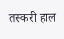तस्करी हाल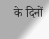के दिनों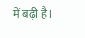में बढ़ी है।